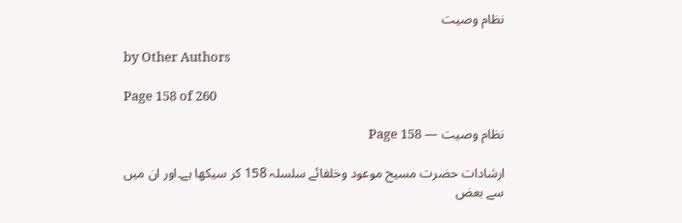نظام وصیت

by Other Authors

Page 158 of 260

نظام وصیت — Page 158

ارشادات حضرت مسیح موعود وخلفائے سلسلہ 158 کر سیکھا ہے۔اور ان میں سے بعض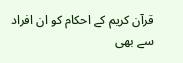قرآن کریم کے احکام کو ان افراد سے بھی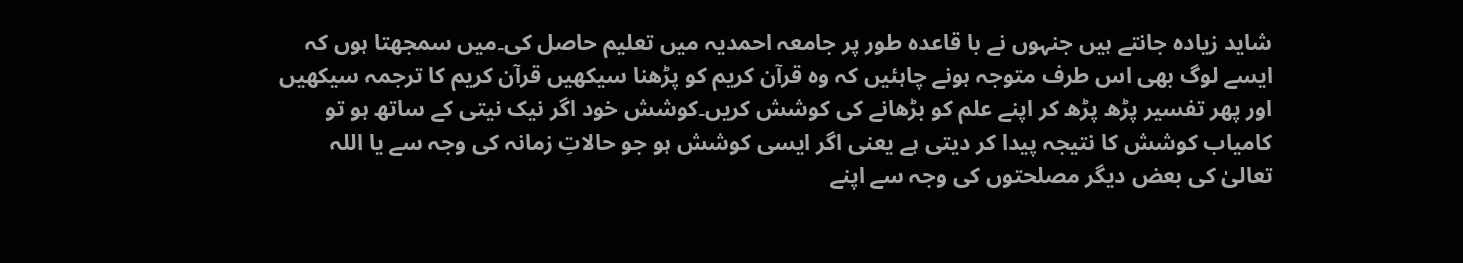شاید زیادہ جانتے ہیں جنہوں نے با قاعدہ طور پر جامعہ احمدیہ میں تعلیم حاصل کی۔میں سمجھتا ہوں کہ ایسے لوگ بھی اس طرف متوجہ ہونے چاہئیں کہ وہ قرآن کریم کو پڑھنا سیکھیں قرآن کریم کا ترجمہ سیکھیں اور پھر تفسیر پڑھ پڑھ کر اپنے علم کو بڑھانے کی کوشش کریں۔کوشش خود اگر نیک نیتی کے ساتھ ہو تو کامیاب کوشش کا نتیجہ پیدا کر دیتی ہے یعنی اگر ایسی کوشش ہو جو حالاتِ زمانہ کی وجہ سے یا اللہ تعالیٰ کی بعض دیگر مصلحتوں کی وجہ سے اپنے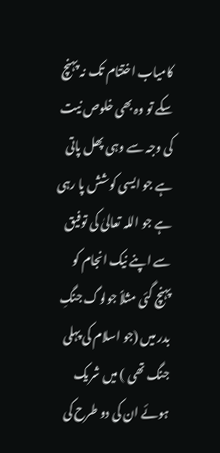کامیاب اختتام تک نہ پہنچ سکے تو وہ بھی خلوص نیت کی وجہ سے وہی پھل پاتی ہے جو ایسی کوشش پا رہی ہے جو اللہ تعالیٰ کی توفیق سے اپنے نیک انجام کو پہنچ گئی مثلاً جولوگ جنگِ بدر میں (جو اسلام کی پہلی جنگ تھی ) میں شریک ہوئے ان کی دو طرح کی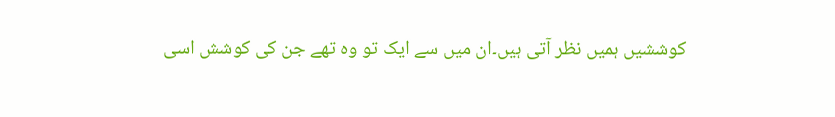کوششیں ہمیں نظر آتی ہیں۔ان میں سے ایک تو وہ تھے جن کی کوشش اسی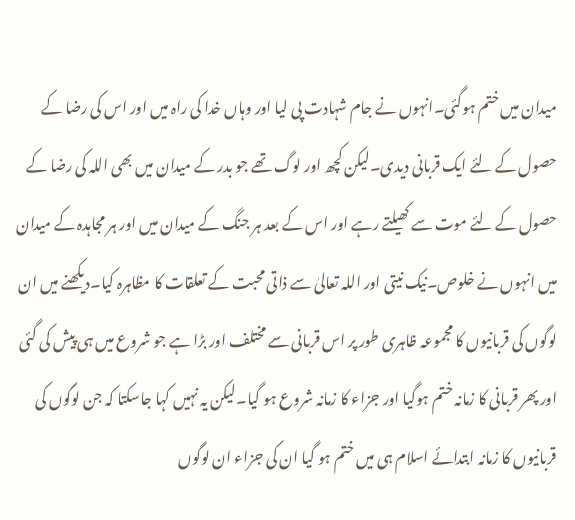میدان میں ختم ہوگئی۔انہوں نے جام شہادت پی لیا اور وہاں خدا کی راہ میں اور اس کی رضا کے حصول کے لئے ایک قربانی دیدی۔لیکن کچھ اور لوگ تھے جو بدر کے میدان میں بھی اللہ کی رضا کے حصول کے لئے موت سے کھیلتے رہے اور اس کے بعد ہر جنگ کے میدان میں اور ہر مجاہدہ کے میدان میں انہوں نے خلوص۔نیک نیتی اور اللہ تعالیٰ سے ذاتی محبت کے تعلقات کا مظاہرہ کیا۔دیکھنے میں ان لوگوں کی قربانیوں کا مجموعہ ظاہری طور پر اس قربانی سے مختلف اور بڑا ہے جو شروع میں ہی پیش کی گئی اور پھر قربانی کا زمانہ ختم ہوگیا اور جزاء کا زمانہ شروع ہو گیا۔لیکن یہ نہیں کہا جاسکتا کہ جن لوگوں کی قربانیوں کا زمانہ ابتدائے اسلام ہی میں ختم ہو گیا ان کی جزاء ان لوگوں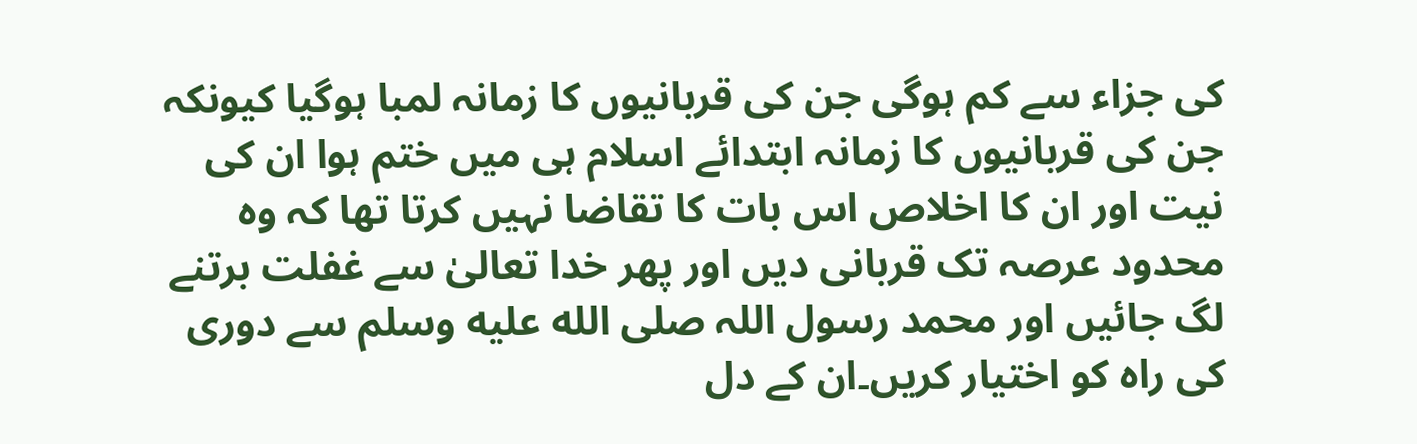کی جزاء سے کم ہوگی جن کی قربانیوں کا زمانہ لمبا ہوگیا کیونکہ جن کی قربانیوں کا زمانہ ابتدائے اسلام ہی میں ختم ہوا ان کی نیت اور ان کا اخلاص اس بات کا تقاضا نہیں کرتا تھا کہ وہ محدود عرصہ تک قربانی دیں اور پھر خدا تعالیٰ سے غفلت برتنے لگ جائیں اور محمد رسول اللہ صلى الله عليه وسلم سے دوری کی راہ کو اختیار کریں۔ان کے دل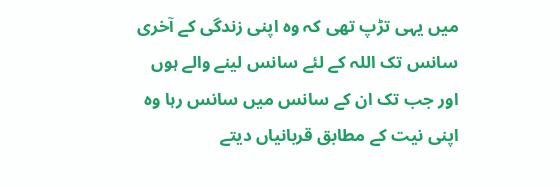میں یہی تڑپ تھی کہ وہ اپنی زندگی کے آخری سانس تک اللہ کے لئے سانس لینے والے ہوں اور جب تک ان کے سانس میں سانس رہا وہ اپنی نیت کے مطابق قربانیاں دیتے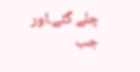چلے گئے۔اور جب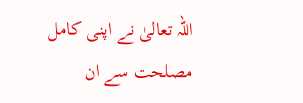اللہ تعالیٰ نے اپنی کامل مصلحت سے ان